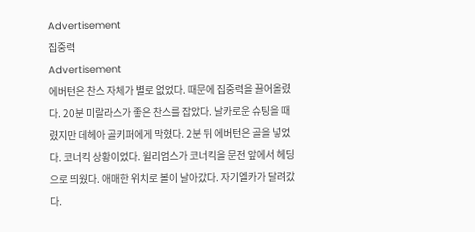Advertisement
집중력
Advertisement
에버턴은 찬스 자체가 별로 없었다. 때문에 집중력을 끌어올렸다. 20분 미랄라스가 좋은 찬스를 잡았다. 날카로운 슈팅을 때렸지만 데헤아 골키퍼에게 막혔다. 2분 뒤 에버턴은 골을 넣었다. 코너킥 상황이었다. 윌리엄스가 코너킥을 문전 앞에서 헤딩으로 띄웠다. 애매한 위치로 볼이 날아갔다. 자기엘카가 달려갔다.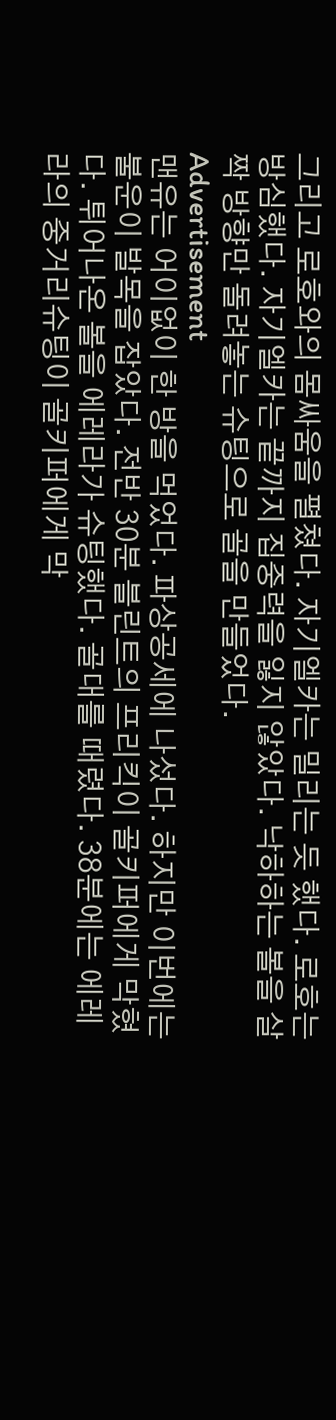그리고 로호와의 몸싸움을 펼쳤다. 자기엘카는 밀리는 듯 했다. 로호는 방심했다. 자기엘카는 끝까지 집중력을 잃지 않았다. 낙하하는 볼을 살짝 방향만 돌려놓는 슈팅으로 골을 만들었다.
Advertisement
맨유는 어이없이 한 방을 먹었다. 파상공세에 나섰다. 하지만 이번에는 불운이 발목을 잡았다. 전반 30분 블린트의 프리킥이 골키퍼에게 막혔다. 튀어나온 볼을 에레라가 슈팅했다. 골대를 때렸다. 38분에는 에레라의 중거리슈팅이 골키퍼에게 막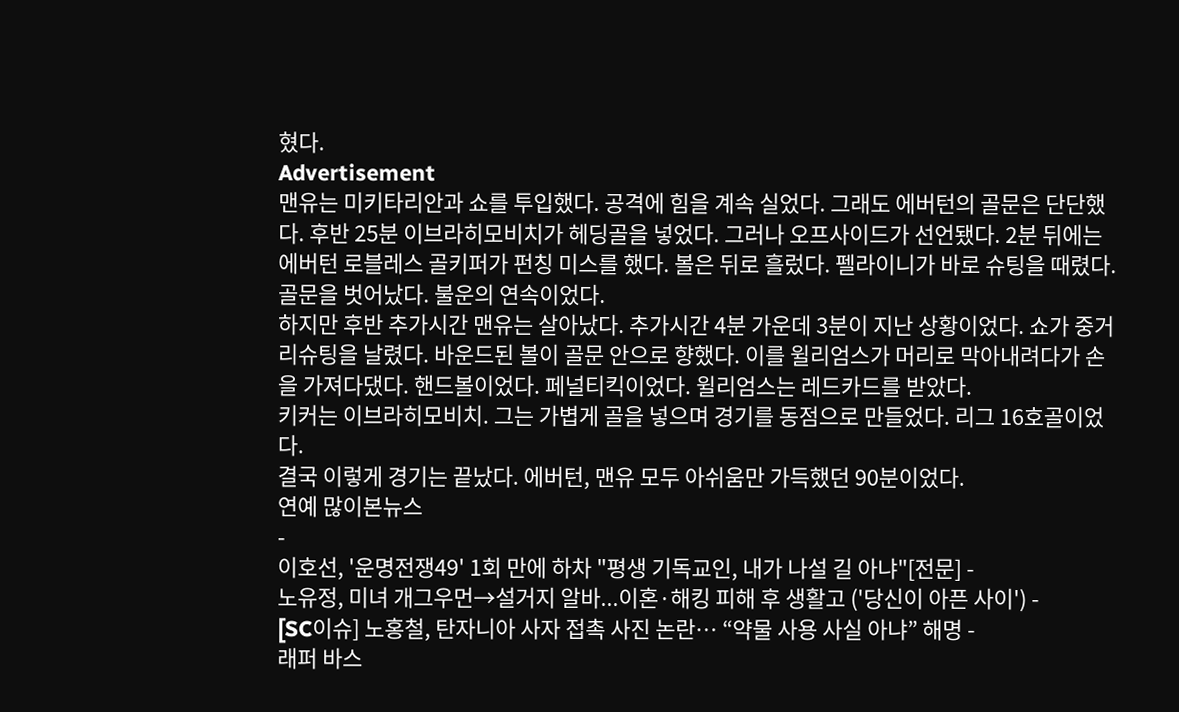혔다.
Advertisement
맨유는 미키타리안과 쇼를 투입했다. 공격에 힘을 계속 실었다. 그래도 에버턴의 골문은 단단했다. 후반 25분 이브라히모비치가 헤딩골을 넣었다. 그러나 오프사이드가 선언됐다. 2분 뒤에는 에버턴 로블레스 골키퍼가 펀칭 미스를 했다. 볼은 뒤로 흘렀다. 펠라이니가 바로 슈팅을 때렸다. 골문을 벗어났다. 불운의 연속이었다.
하지만 후반 추가시간 맨유는 살아났다. 추가시간 4분 가운데 3분이 지난 상황이었다. 쇼가 중거리슈팅을 날렸다. 바운드된 볼이 골문 안으로 향했다. 이를 윌리엄스가 머리로 막아내려다가 손을 가져다댔다. 핸드볼이었다. 페널티킥이었다. 윌리엄스는 레드카드를 받았다.
키커는 이브라히모비치. 그는 가볍게 골을 넣으며 경기를 동점으로 만들었다. 리그 16호골이었다.
결국 이렇게 경기는 끝났다. 에버턴, 맨유 모두 아쉬움만 가득했던 90분이었다.
연예 많이본뉴스
-
이호선, '운명전쟁49' 1회 만에 하차 "평생 기독교인, 내가 나설 길 아냐"[전문] -
노유정, 미녀 개그우먼→설거지 알바...이혼·해킹 피해 후 생활고 ('당신이 아픈 사이') -
[SC이슈] 노홍철, 탄자니아 사자 접촉 사진 논란… “약물 사용 사실 아냐” 해명 -
래퍼 바스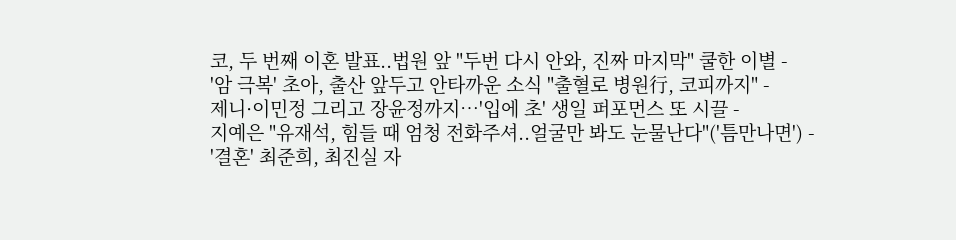코, 두 번째 이혼 발표..법원 앞 "두번 다시 안와, 진짜 마지막" 쿨한 이별 -
'암 극복' 초아, 출산 앞두고 안타까운 소식 "출혈로 병원行, 코피까지" -
제니·이민정 그리고 장윤정까지…'입에 초' 생일 퍼포먼스 또 시끌 -
지예은 "유재석, 힘들 때 엄청 전화주셔..얼굴만 봐도 눈물난다"('틈만나면') -
'결혼' 최준희, 최진실 자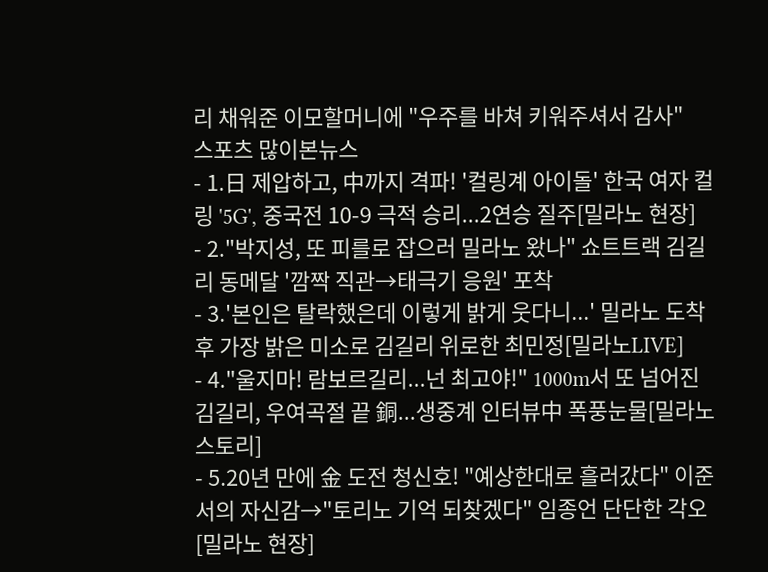리 채워준 이모할머니에 "우주를 바쳐 키워주셔서 감사"
스포츠 많이본뉴스
- 1.日 제압하고, 中까지 격파! '컬링계 아이돌' 한국 여자 컬링 '5G', 중국전 10-9 극적 승리...2연승 질주[밀라노 현장]
- 2."박지성, 또 피를로 잡으러 밀라노 왔나" 쇼트트랙 김길리 동메달 '깜짝 직관→태극기 응원' 포착
- 3.'본인은 탈락했은데 이렇게 밝게 웃다니...' 밀라노 도착 후 가장 밝은 미소로 김길리 위로한 최민정[밀라노LIVE]
- 4."울지마! 람보르길리...넌 최고야!" 1000m서 또 넘어진 김길리, 우여곡절 끝 銅...생중계 인터뷰中 폭풍눈물[밀라노 스토리]
- 5.20년 만에 金 도전 청신호! "예상한대로 흘러갔다" 이준서의 자신감→"토리노 기억 되찾겠다" 임종언 단단한 각오[밀라노 현장]